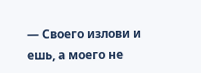— Своего излови и ешь, а моего не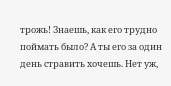трожь! Знаешь, как его трудно поймать было? А ты его за один день стравить хочешь. Нет уж,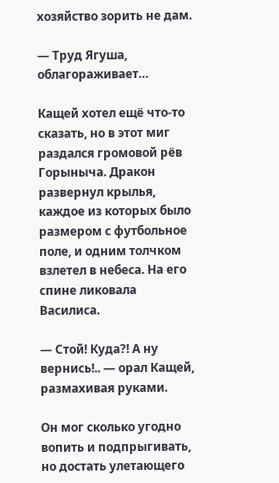хозяйство зорить не дам.

— Труд Ягуша, облагораживает…

Кащей хотел ещё что-то сказать, но в этот миг раздался громовой рёв Горыныча. Дракон развернул крылья, каждое из которых было размером с футбольное поле, и одним толчком взлетел в небеса. На его спине ликовала Василиса.

— Стой! Куда?! А ну вернись!.. — орал Кащей, размахивая руками.

Он мог сколько угодно вопить и подпрыгивать, но достать улетающего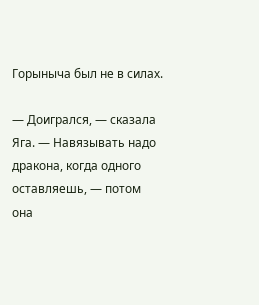Горыныча был не в силах.

— Доигрался, — сказала Яга. — Навязывать надо дракона, когда одного оставляешь, — потом она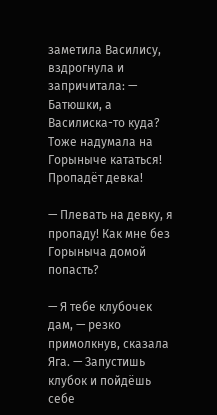заметила Василису, вздрогнула и запричитала: — Батюшки, а Василиска-то куда? Тоже надумала на Горыныче кататься! Пропадёт девка!

— Плевать на девку, я пропаду! Как мне без Горыныча домой попасть?

— Я тебе клубочек дам, — резко примолкнув, сказала Яга. — Запустишь клубок и пойдёшь себе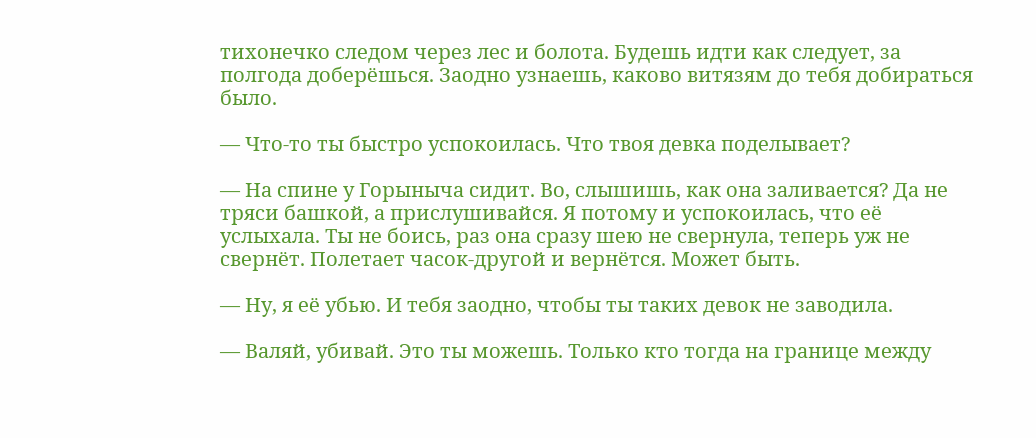тихонечко следом через лес и болота. Будешь идти как следует, за полгода доберёшься. Заодно узнаешь, каково витязям до тебя добираться было.

— Что-то ты быстро успокоилась. Что твоя девка поделывает?

— На спине у Горыныча сидит. Во, слышишь, как она заливается? Да не тряси башкой, а прислушивайся. Я потому и успокоилась, что её услыхала. Ты не боись, раз она сразу шею не свернула, теперь уж не свернёт. Полетает часок-другой и вернётся. Может быть.

— Ну, я её убью. И тебя заодно, чтобы ты таких девок не заводила.

— Валяй, убивай. Это ты можешь. Только кто тогда на границе между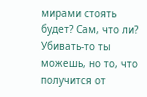мирами стоять будет? Сам, что ли? Убивать-то ты можешь, но то, что получится от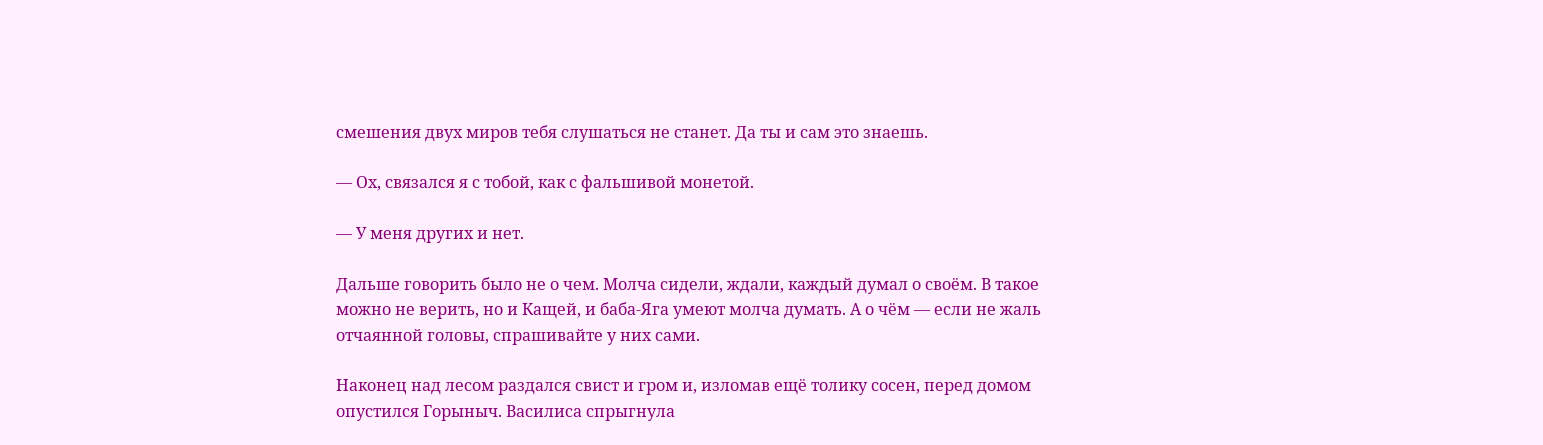смешения двух миров тебя слушаться не станет. Да ты и сам это знаешь.

— Ох, связался я с тобой, как с фальшивой монетой.

— У меня других и нет.

Дальше говорить было не о чем. Молча сидели, ждали, каждый думал о своём. В такое можно не верить, но и Кащей, и баба-Яга умеют молча думать. А о чём — если не жаль отчаянной головы, спрашивайте у них сами.

Наконец над лесом раздался свист и гром и, изломав ещё толику сосен, перед домом опустился Горыныч. Василиса спрыгнула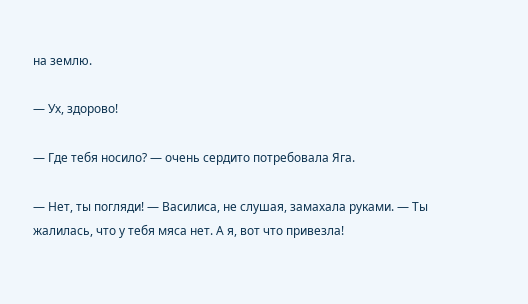на землю.

— Ух, здорово!

— Где тебя носило? — очень сердито потребовала Яга.

— Нет, ты погляди! — Василиса, не слушая, замахала руками. — Ты жалилась, что у тебя мяса нет. А я, вот что привезла!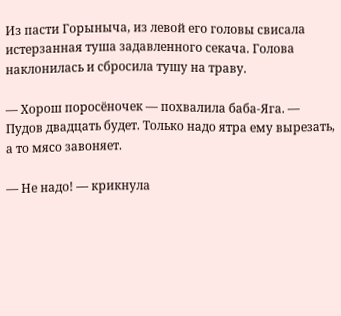Из пасти Горыныча, из левой его головы свисала истерзанная туша задавленного секача. Голова наклонилась и сбросила тушу на траву.

— Хорош поросёночек — похвалила баба-Яга. — Пудов двадцать будет. Только надо ятра ему вырезать, а то мясо завоняет.

— Не надо! — крикнула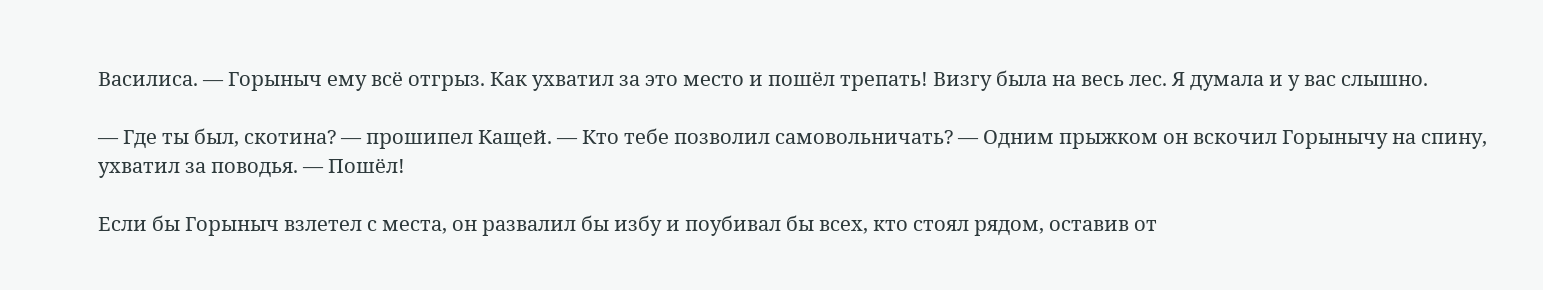Василиса. — Горыныч ему всё отгрыз. Как ухватил за это место и пошёл трепать! Визгу была на весь лес. Я думала и у вас слышно.

— Где ты был, скотина? — прошипел Кащей. — Кто тебе позволил самовольничать? — Одним прыжком он вскочил Горынычу на спину, ухватил за поводья. — Пошёл!

Если бы Горыныч взлетел с места, он развалил бы избу и поубивал бы всех, кто стоял рядом, оставив от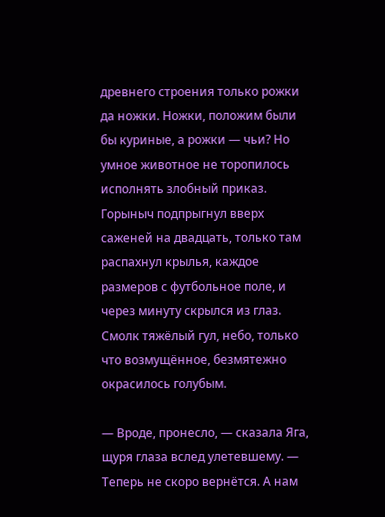древнего строения только рожки да ножки. Ножки, положим были бы куриные, а рожки — чьи? Но умное животное не торопилось исполнять злобный приказ. Горыныч подпрыгнул вверх саженей на двадцать, только там распахнул крылья, каждое размеров с футбольное поле, и через минуту скрылся из глаз. Смолк тяжёлый гул, небо, только что возмущённое, безмятежно окрасилось голубым.

— Вроде, пронесло, — сказала Яга, щуря глаза вслед улетевшему. — Теперь не скоро вернётся. А нам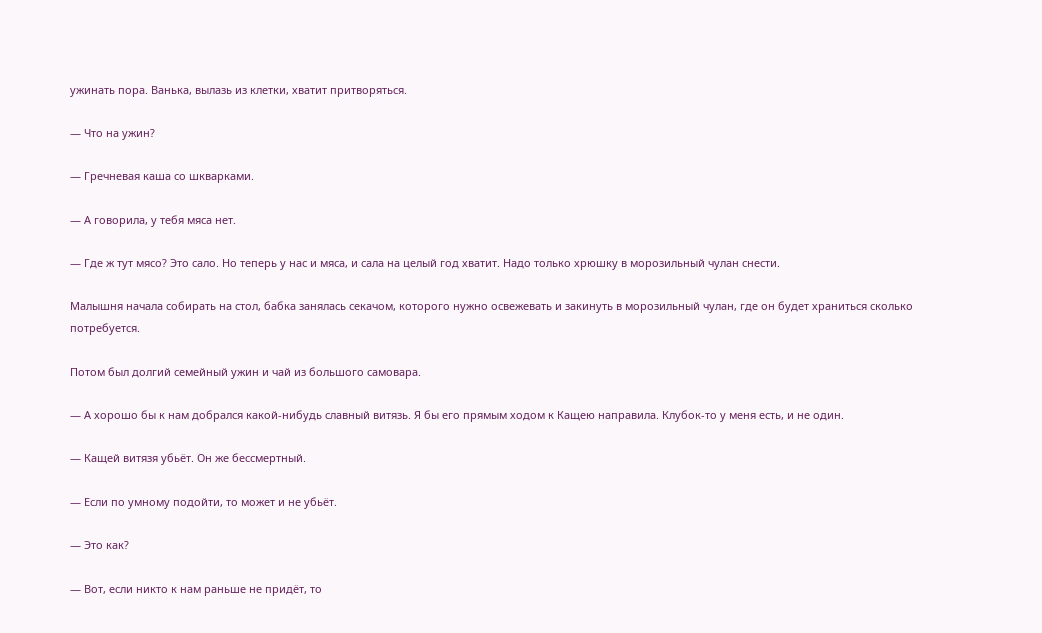ужинать пора. Ванька, вылазь из клетки, хватит притворяться.

— Что на ужин?

— Гречневая каша со шкварками.

— А говорила, у тебя мяса нет.

— Где ж тут мясо? Это сало. Но теперь у нас и мяса, и сала на целый год хватит. Надо только хрюшку в морозильный чулан снести.

Малышня начала собирать на стол, бабка занялась секачом, которого нужно освежевать и закинуть в морозильный чулан, где он будет храниться сколько потребуется.

Потом был долгий семейный ужин и чай из большого самовара.

— А хорошо бы к нам добрался какой-нибудь славный витязь. Я бы его прямым ходом к Кащею направила. Клубок-то у меня есть, и не один.

— Кащей витязя убьёт. Он же бессмертный.

— Если по умному подойти, то может и не убьёт.

— Это как?

— Вот, если никто к нам раньше не придёт, то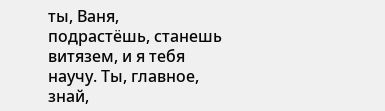ты, Ваня, подрастёшь, станешь витязем, и я тебя научу. Ты, главное, знай,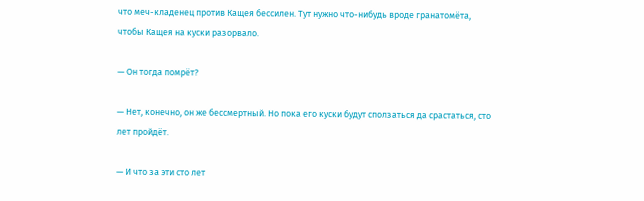что меч-кладенец против Кащея бессилен. Тут нужно что-нибудь вроде гранатомёта, чтобы Кащея на куски разорвало.

— Он тогда помрёт?

— Нет, конечно, он же бессмертный. Но пока его куски будут сползаться да срастаться, сто лет пройдёт.

— И что за эти сто лет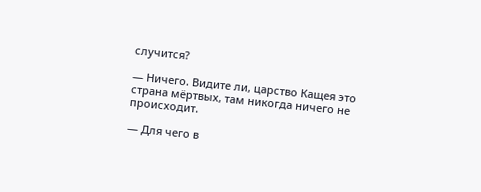случится?

— Ничего. Видите ли, царство Кащея это страна мёртвых, там никогда ничего не происходит.

— Для чего в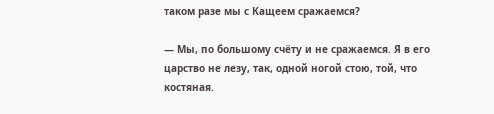таком разе мы с Кащеем сражаемся?

— Мы, по большому счёту и не сражаемся. Я в его царство не лезу, так, одной ногой стою, той, что костяная.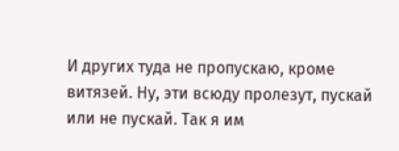И других туда не пропускаю, кроме витязей. Ну, эти всюду пролезут, пускай или не пускай. Так я им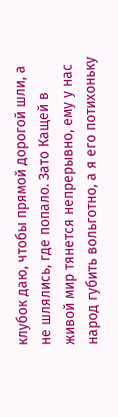клубок даю, чтобы прямой дорогой шли, а не шлялись, где попало. Зато Кащей в живой мир тянется непрерывно, ему у нас народ губить вольготно, а я его потихоньку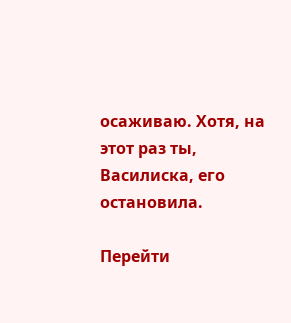осаживаю. Хотя, на этот раз ты, Василиска, его остановила.

Перейти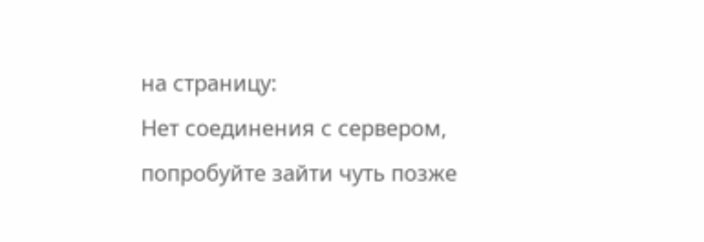на страницу:
Нет соединения с сервером, попробуйте зайти чуть позже